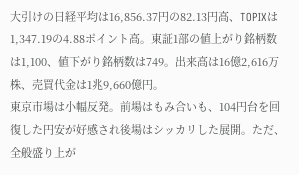大引けの日経平均は16,856.37円の82.13円高、TOPIXは1,347.19の4.88ポイント高。東証1部の値上がり銘柄数は1,100、値下がり銘柄数は749。出来高は16億2,616万株、売買代金は1兆9,660億円。
東京市場は小幅反発。前場はもみ合いも、104円台を回復した円安が好感され後場はシッカリした展開。ただ、全般盛り上が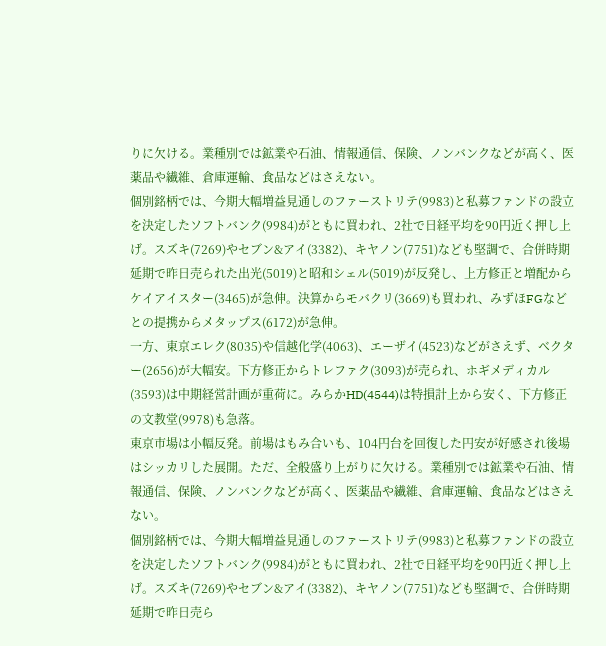りに欠ける。業種別では鉱業や石油、情報通信、保険、ノンバンクなどが高く、医薬品や繊維、倉庫運輸、食品などはさえない。
個別銘柄では、今期大幅増益見通しのファーストリテ(9983)と私募ファンドの設立を決定したソフトバンク(9984)がともに買われ、2社で日経平均を90円近く押し上げ。スズキ(7269)やセブン&アイ(3382)、キヤノン(7751)なども堅調で、合併時期延期で昨日売られた出光(5019)と昭和シェル(5019)が反発し、上方修正と増配からケイアイスター(3465)が急伸。決算からモバクリ(3669)も買われ、みずほFGなどとの提携からメタップス(6172)が急伸。
一方、東京エレク(8035)や信越化学(4063)、エーザイ(4523)などがさえず、ベクター(2656)が大幅安。下方修正からトレファク(3093)が売られ、ホギメディカル(3593)は中期経営計画が重荷に。みらかHD(4544)は特損計上から安く、下方修正の文教堂(9978)も急落。
東京市場は小幅反発。前場はもみ合いも、104円台を回復した円安が好感され後場はシッカリした展開。ただ、全般盛り上がりに欠ける。業種別では鉱業や石油、情報通信、保険、ノンバンクなどが高く、医薬品や繊維、倉庫運輸、食品などはさえない。
個別銘柄では、今期大幅増益見通しのファーストリテ(9983)と私募ファンドの設立を決定したソフトバンク(9984)がともに買われ、2社で日経平均を90円近く押し上げ。スズキ(7269)やセブン&アイ(3382)、キヤノン(7751)なども堅調で、合併時期延期で昨日売ら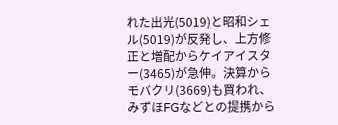れた出光(5019)と昭和シェル(5019)が反発し、上方修正と増配からケイアイスター(3465)が急伸。決算からモバクリ(3669)も買われ、みずほFGなどとの提携から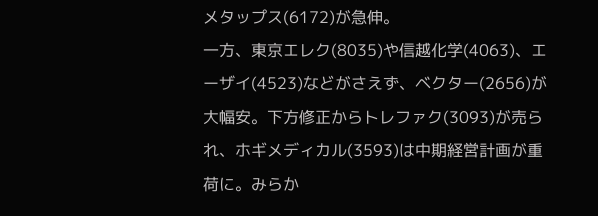メタップス(6172)が急伸。
一方、東京エレク(8035)や信越化学(4063)、エーザイ(4523)などがさえず、ベクター(2656)が大幅安。下方修正からトレファク(3093)が売られ、ホギメディカル(3593)は中期経営計画が重荷に。みらか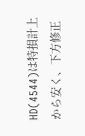HD(4544)は特損計上から安く、下方修正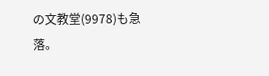の文教堂(9978)も急落。